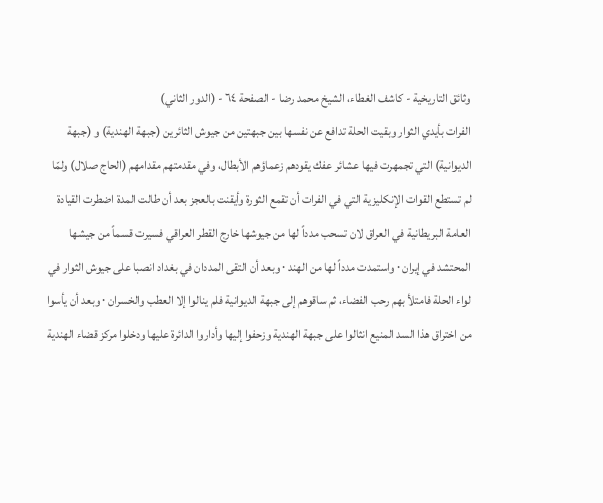وثائق التاريخية - كاشف الغطاء، الشيخ محمد رضا - الصفحة ٦٤ - (الدور الثاني)
الفرات بأيدي الثوار وبقيت الحلة تدافع عن نفسها بين جبهتين من جيوش الثائرين (جبهة الهندية) و (جبهة الديوانية) التي تجمهرت فيها عشائر عفك يقودهم زعماؤهم الأبطال، وفي مقدمتهم مقدامهم (الحاج صلال) ولمّا لم تستطع القوات الإنكليزية التي في الفرات أن تقمع الثورة وأيقنت بالعجز بعد أن طالت المدة اضطرت القيادة العامة البريطانية في العراق لان تسحب مدداً لها من جيوشها خارج القطر العراقي فسيرت قسماً من جيشها المحتشد في إيران ٠ واستمدت مدداً لها من الهند ٠ وبعد أن التقى المددان في بغداد انصبا على جيوش الثوار في لواء الحلة فامتلأ بهم رحب الفضاء، ثم ساقوهم إلى جبهة الديوانية فلم ينالوا إلا العطب والخسران ٠ وبعد أن يأسوا من اختراق هذا السد المنيع انثالوا على جبهة الهندية وزحفوا إليها وأداروا الدائرة عليها ودخلوا مركز قضاء الهندية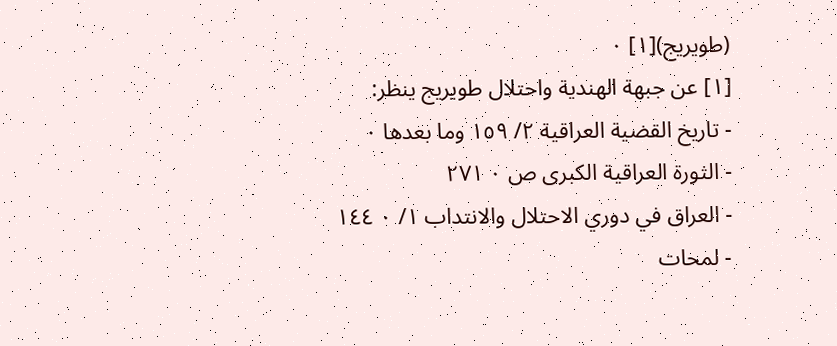(طويريج)[١] ٠
[١] عن جبهة الهندية واحتلال طويريج ينظر:
- تاريخ القضية العراقية ٢/ ١٥٩ وما بعدها ٠
- الثورة العراقية الكبرى ص ٠ ٢٧١
- العراق في دوري الاحتلال والانتداب ١/ ٠ ١٤٤
- لمحات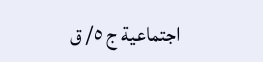اجتماعية ج ٥/ ق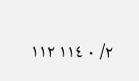٢/ ٠ ١١٤ ١١٢